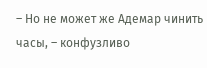– Но не может же Адемар чинить часы, – конфузливо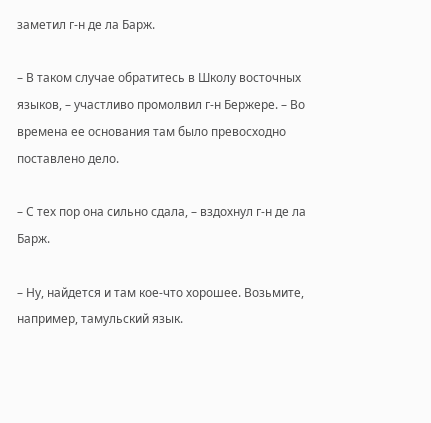заметил г-н де ла Барж.

– В таком случае обратитесь в Школу восточных языков, – участливо промолвил г-н Бержере. – Во времена ее основания там было превосходно поставлено дело.

– С тех пор она сильно сдала, – вздохнул г-н де ла Барж.

– Ну, найдется и там кое-что хорошее. Возьмите, например, тамульский язык.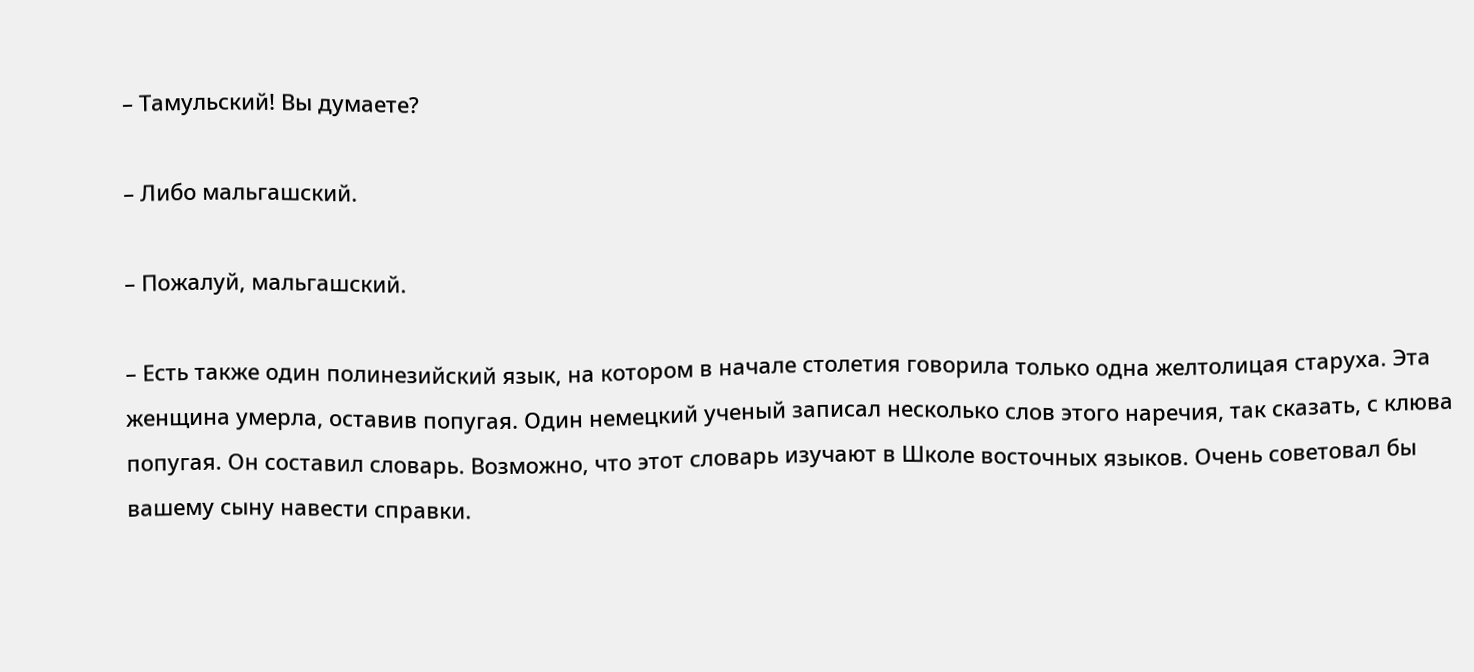– Тамульский! Вы думаете?

– Либо мальгашский.

– Пожалуй, мальгашский.

– Есть также один полинезийский язык, на котором в начале столетия говорила только одна желтолицая старуха. Эта женщина умерла, оставив попугая. Один немецкий ученый записал несколько слов этого наречия, так сказать, с клюва попугая. Он составил словарь. Возможно, что этот словарь изучают в Школе восточных языков. Очень советовал бы вашему сыну навести справки.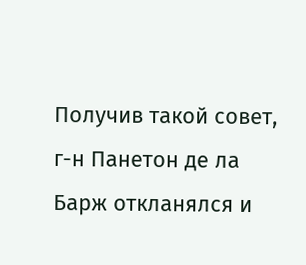Получив такой совет, г-н Панетон де ла Барж откланялся и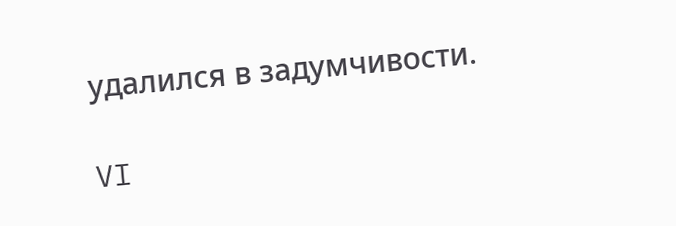удалился в задумчивости.

VI